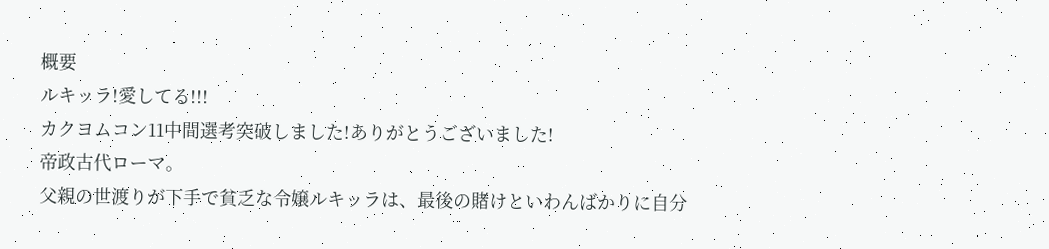概要
ルキッラ!愛してる!!!
カクヨムコン11中間選考突破しました!ありがとうございました!
帝政古代ローマ。
父親の世渡りが下手で貧乏な令嬢ルキッラは、最後の賭けといわんばかりに自分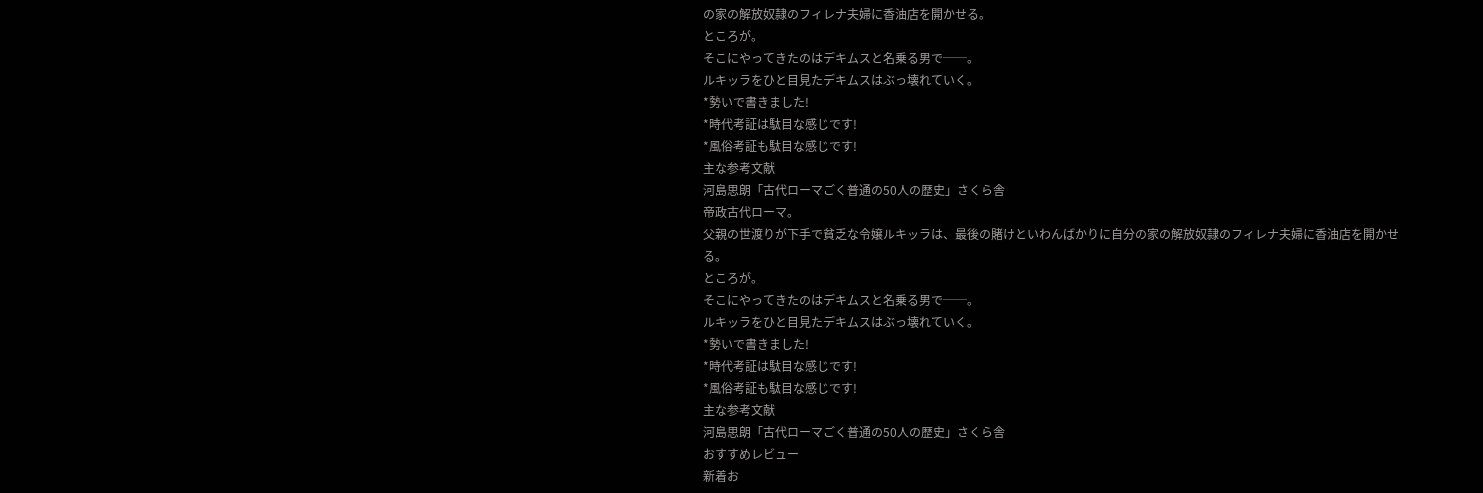の家の解放奴隷のフィレナ夫婦に香油店を開かせる。
ところが。
そこにやってきたのはデキムスと名乗る男で──。
ルキッラをひと目見たデキムスはぶっ壊れていく。
*勢いで書きました!
*時代考証は駄目な感じです!
*風俗考証も駄目な感じです!
主な参考文献
河島思朗「古代ローマごく普通の50人の歴史」さくら舎
帝政古代ローマ。
父親の世渡りが下手で貧乏な令嬢ルキッラは、最後の賭けといわんばかりに自分の家の解放奴隷のフィレナ夫婦に香油店を開かせる。
ところが。
そこにやってきたのはデキムスと名乗る男で──。
ルキッラをひと目見たデキムスはぶっ壊れていく。
*勢いで書きました!
*時代考証は駄目な感じです!
*風俗考証も駄目な感じです!
主な参考文献
河島思朗「古代ローマごく普通の50人の歴史」さくら舎
おすすめレビュー
新着お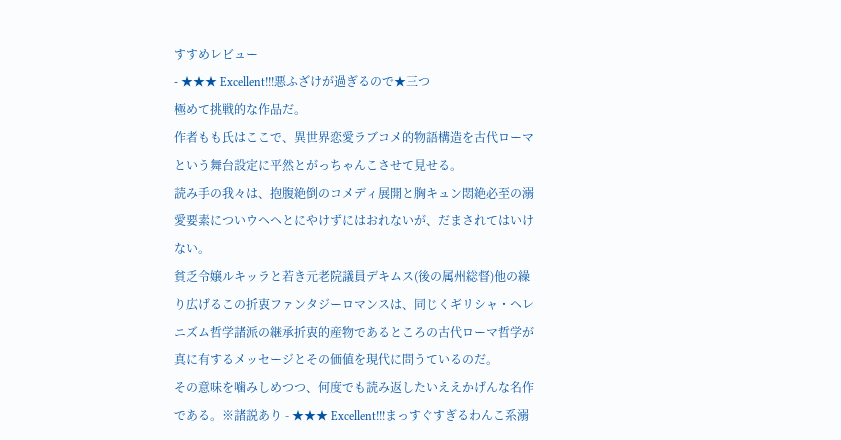すすめレビュー
- ★★★ Excellent!!!悪ふざけが過ぎるので★三つ
極めて挑戦的な作品だ。
作者もも氏はここで、異世界恋愛ラブコメ的物語構造を古代ローマという舞台設定に平然とがっちゃんこさせて見せる。
読み手の我々は、抱腹絶倒のコメディ展開と胸キュン悶絶必至の溺愛要素についウヘヘとにやけずにはおれないが、だまされてはいけない。
貧乏令嬢ルキッラと若き元老院議員デキムス(後の属州総督)他の繰り広げるこの折衷ファンタジーロマンスは、同じくギリシャ・ヘレニズム哲学諸派の継承折衷的産物であるところの古代ローマ哲学が真に有するメッセージとその価値を現代に問うているのだ。
その意味を噛みしめつつ、何度でも読み返したいええかげんな名作である。※諸説あり - ★★★ Excellent!!!まっすぐすぎるわんこ系溺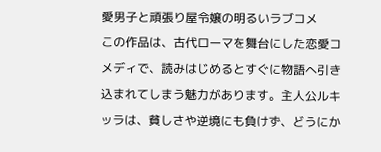愛男子と頑張り屋令嬢の明るいラブコメ
この作品は、古代ローマを舞台にした恋愛コメディで、読みはじめるとすぐに物語へ引き込まれてしまう魅力があります。主人公ルキッラは、貧しさや逆境にも負けず、どうにか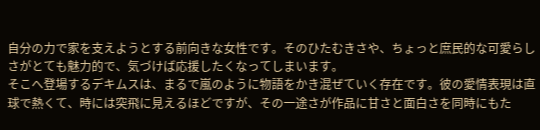自分の力で家を支えようとする前向きな女性です。そのひたむきさや、ちょっと庶民的な可愛らしさがとても魅力的で、気づけば応援したくなってしまいます。
そこへ登場するデキムスは、まるで嵐のように物語をかき混ぜていく存在です。彼の愛情表現は直球で熱くて、時には突飛に見えるほどですが、その一途さが作品に甘さと面白さを同時にもた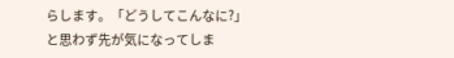らします。「どうしてこんなに?」と思わず先が気になってしま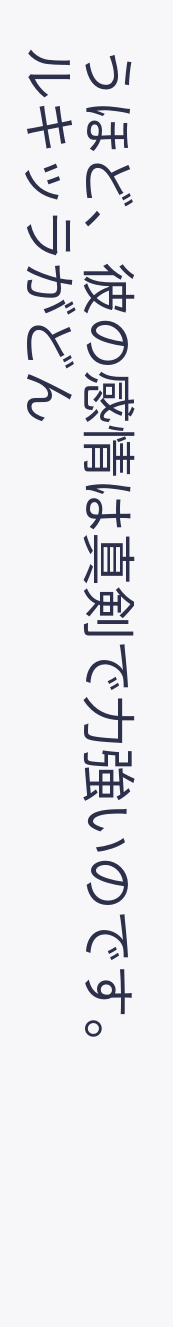うほど、彼の感情は真剣で力強いのです。
ルキッラがどん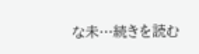な未…続きを読む